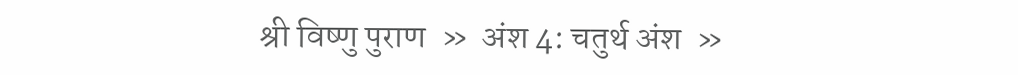श्री विष्णु पुराण  »  अंश 4: चतुर्थ अंश  »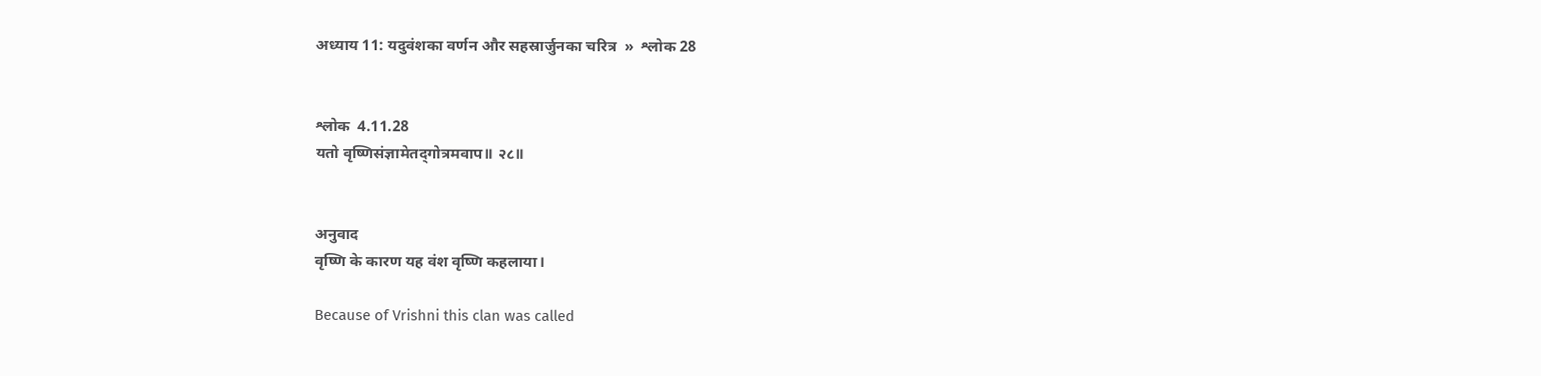अध्याय 11: यदुवंशका वर्णन और सहस्रार्जुनका चरित्र  »  श्लोक 28


श्लोक  4.11.28
यतो वृष्णिसंज्ञामेतद‍्गोत्रमवाप॥ २८॥


अनुवाद
वृष्णि के कारण यह वंश वृष्णि कहलाया।

Because of Vrishni this clan was called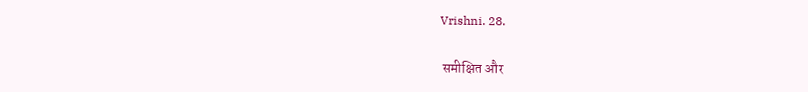Vrishni. 28.

 समीक्षित और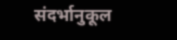संदर्भानुकूल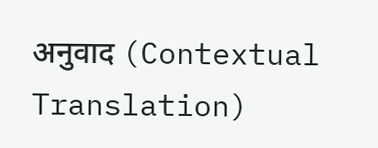अनुवाद (Contextual Translation)